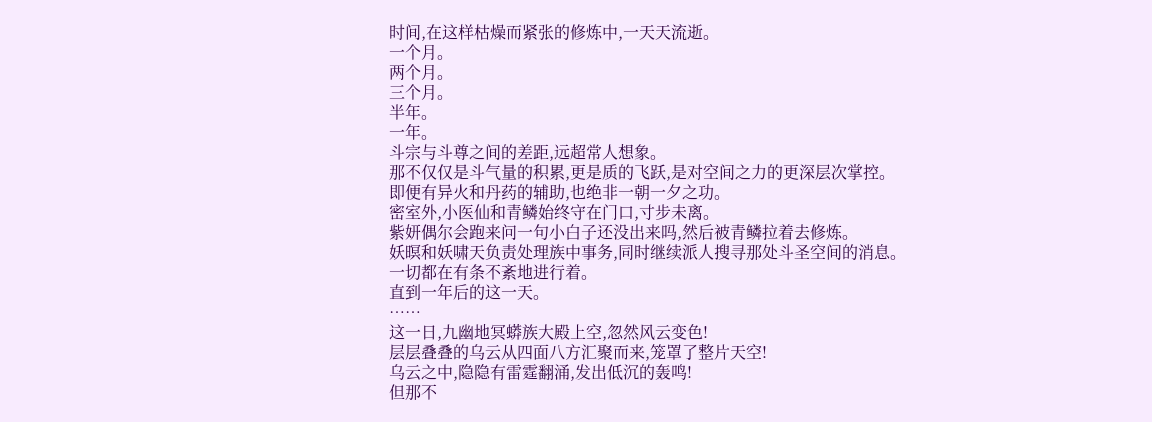时间,在这样枯燥而紧张的修炼中,一天天流逝。
一个月。
两个月。
三个月。
半年。
一年。
斗宗与斗尊之间的差距,远超常人想象。
那不仅仅是斗气量的积累,更是质的飞跃,是对空间之力的更深层次掌控。
即便有异火和丹药的辅助,也绝非一朝一夕之功。
密室外,小医仙和青鳞始终守在门口,寸步未离。
紫妍偶尔会跑来问一句小白子还没出来吗,然后被青鳞拉着去修炼。
妖暝和妖啸天负责处理族中事务,同时继续派人搜寻那处斗圣空间的消息。
一切都在有条不紊地进行着。
直到一年后的这一天。
……
这一日,九幽地冥蟒族大殿上空,忽然风云变色!
层层叠叠的乌云从四面八方汇聚而来,笼罩了整片天空!
乌云之中,隐隐有雷霆翻涌,发出低沉的轰鸣!
但那不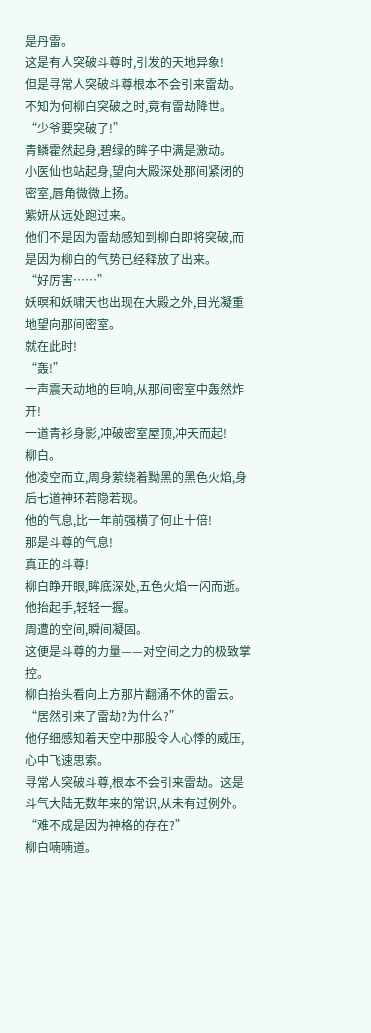是丹雷。
这是有人突破斗尊时,引发的天地异象!
但是寻常人突破斗尊根本不会引来雷劫。
不知为何柳白突破之时,竟有雷劫降世。
“少爷要突破了!”
青鳞霍然起身,碧绿的眸子中满是激动。
小医仙也站起身,望向大殿深处那间紧闭的密室,唇角微微上扬。
紫妍从远处跑过来。
他们不是因为雷劫感知到柳白即将突破,而是因为柳白的气势已经释放了出来。
“好厉害……”
妖暝和妖啸天也出现在大殿之外,目光凝重地望向那间密室。
就在此时!
“轰!”
一声震天动地的巨响,从那间密室中轰然炸开!
一道青衫身影,冲破密室屋顶,冲天而起!
柳白。
他凌空而立,周身萦绕着黝黑的黑色火焰,身后七道神环若隐若现。
他的气息,比一年前强横了何止十倍!
那是斗尊的气息!
真正的斗尊!
柳白睁开眼,眸底深处,五色火焰一闪而逝。
他抬起手,轻轻一握。
周遭的空间,瞬间凝固。
这便是斗尊的力量——对空间之力的极致掌控。
柳白抬头看向上方那片翻涌不休的雷云。
“居然引来了雷劫?为什么?”
他仔细感知着天空中那股令人心悸的威压,心中飞速思索。
寻常人突破斗尊,根本不会引来雷劫。这是斗气大陆无数年来的常识,从未有过例外。
“难不成是因为神格的存在?”
柳白喃喃道。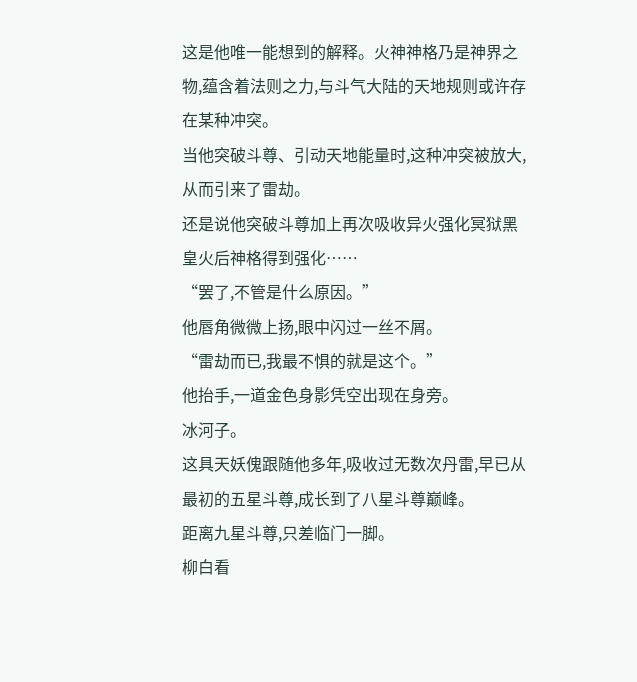这是他唯一能想到的解释。火神神格乃是神界之物,蕴含着法则之力,与斗气大陆的天地规则或许存在某种冲突。
当他突破斗尊、引动天地能量时,这种冲突被放大,从而引来了雷劫。
还是说他突破斗尊加上再次吸收异火强化冥狱黑皇火后神格得到强化……
“罢了,不管是什么原因。”
他唇角微微上扬,眼中闪过一丝不屑。
“雷劫而已,我最不惧的就是这个。”
他抬手,一道金色身影凭空出现在身旁。
冰河子。
这具天妖傀跟随他多年,吸收过无数次丹雷,早已从最初的五星斗尊,成长到了八星斗尊巅峰。
距离九星斗尊,只差临门一脚。
柳白看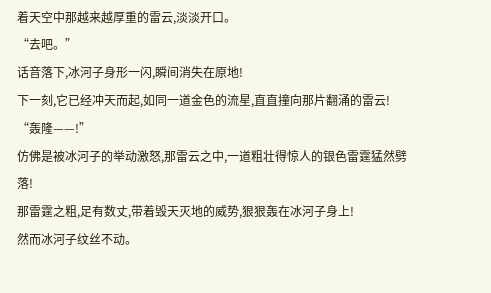着天空中那越来越厚重的雷云,淡淡开口。
“去吧。”
话音落下,冰河子身形一闪,瞬间消失在原地!
下一刻,它已经冲天而起,如同一道金色的流星,直直撞向那片翻涌的雷云!
“轰隆——!”
仿佛是被冰河子的举动激怒,那雷云之中,一道粗壮得惊人的银色雷霆猛然劈落!
那雷霆之粗,足有数丈,带着毁天灭地的威势,狠狠轰在冰河子身上!
然而冰河子纹丝不动。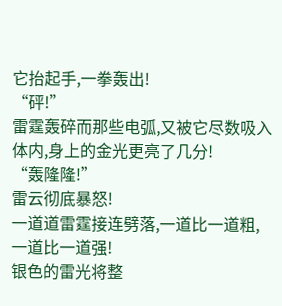它抬起手,一拳轰出!
“砰!”
雷霆轰碎而那些电弧,又被它尽数吸入体内,身上的金光更亮了几分!
“轰隆隆!”
雷云彻底暴怒!
一道道雷霆接连劈落,一道比一道粗,一道比一道强!
银色的雷光将整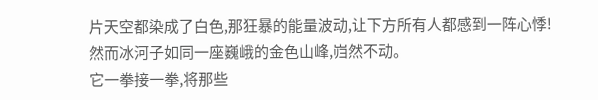片天空都染成了白色,那狂暴的能量波动,让下方所有人都感到一阵心悸!
然而冰河子如同一座巍峨的金色山峰,岿然不动。
它一拳接一拳,将那些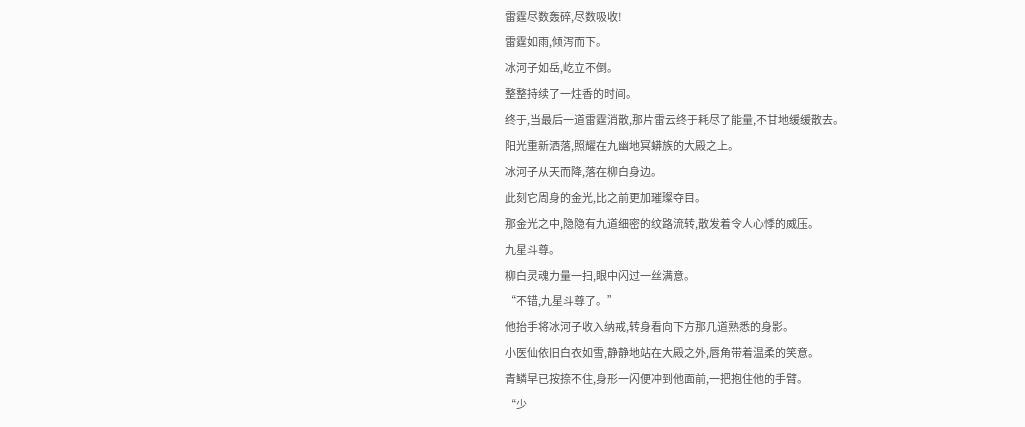雷霆尽数轰碎,尽数吸收!
雷霆如雨,倾泻而下。
冰河子如岳,屹立不倒。
整整持续了一炷香的时间。
终于,当最后一道雷霆消散,那片雷云终于耗尽了能量,不甘地缓缓散去。
阳光重新洒落,照耀在九幽地冥蟒族的大殿之上。
冰河子从天而降,落在柳白身边。
此刻它周身的金光,比之前更加璀璨夺目。
那金光之中,隐隐有九道细密的纹路流转,散发着令人心悸的威压。
九星斗尊。
柳白灵魂力量一扫,眼中闪过一丝满意。
“不错,九星斗尊了。”
他抬手将冰河子收入纳戒,转身看向下方那几道熟悉的身影。
小医仙依旧白衣如雪,静静地站在大殿之外,唇角带着温柔的笑意。
青鳞早已按捺不住,身形一闪便冲到他面前,一把抱住他的手臂。
“少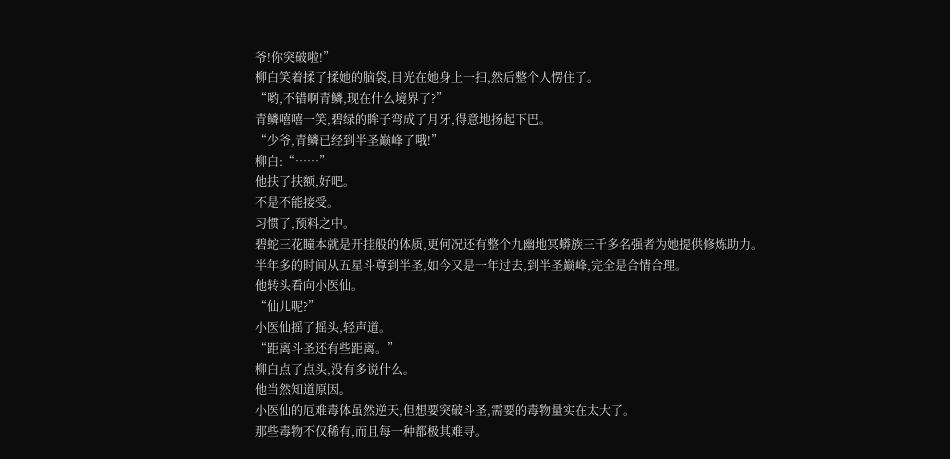爷!你突破啦!”
柳白笑着揉了揉她的脑袋,目光在她身上一扫,然后整个人愣住了。
“哟,不错啊青鳞,现在什么境界了?”
青鳞嘻嘻一笑,碧绿的眸子弯成了月牙,得意地扬起下巴。
“少爷,青鳞已经到半圣巅峰了哦!”
柳白:“……”
他扶了扶额,好吧。
不是不能接受。
习惯了,预料之中。
碧蛇三花瞳本就是开挂般的体质,更何况还有整个九幽地冥蟒族三千多名强者为她提供修炼助力。
半年多的时间从五星斗尊到半圣,如今又是一年过去,到半圣巅峰,完全是合情合理。
他转头看向小医仙。
“仙儿呢?”
小医仙摇了摇头,轻声道。
“距离斗圣还有些距离。”
柳白点了点头,没有多说什么。
他当然知道原因。
小医仙的厄难毒体虽然逆天,但想要突破斗圣,需要的毒物量实在太大了。
那些毒物不仅稀有,而且每一种都极其难寻。